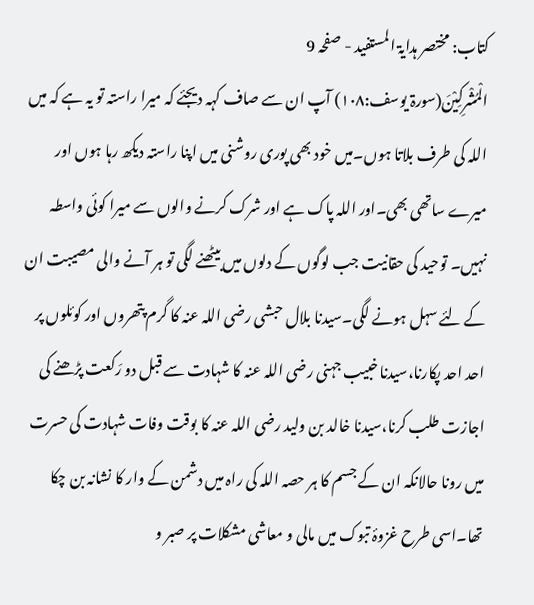کتاب: مختصر ہدایۃ المستفید - صفحہ 9
الْمُشْرِکِیْنَ(سورۃ یوسف:۱۰۸) آپ ان سے صاف کہہ دیجئے کہ میرا راستہ تو یہ ہے کہ میں اللہ کی طرف بلاتا ہوں۔میں خود بھی پوری روشنی میں اپنا راستہ دیکھ رہا ہوں اور میرے ساتھی بھی۔اور اللہ پاک ہے اور شرک کرنے والوں سے میرا کوئی واسطہ نہیں۔ توحید کی حقانیت جب لوگوں کے دلوں میں بیٹھنے لگی تو ہر آنے والی مصیبت ان کے لئے سہل ہونے لگی۔سیدنا بلال حبشی رضی اللہ عنہ کا گرم پتھروں اور کوئلوں پر احد احد پکارنا،سیدنا خبیب جہنی رضی اللہ عنہ کا شہادت سے قبل دو رَکعت پڑھنے کی اجازت طلب کرنا،سیدنا خالد بن ولید رضی اللہ عنہ کا بوقت وفات شہادت کی حسرت میں رونا حالانکہ ان کے جسم کا ہر حصہ اللہ کی راہ میں دشمن کے وار کا نشانہ بن چکا تھا۔اسی طرح غزوۂ تبوک میں مالی و معاشی مشکلات پر صبر و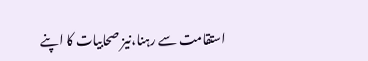استقامت سے رہنا،نیز صحابیات کا اپنے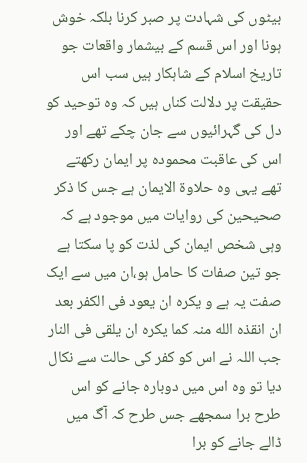بیٹوں کی شہادت پر صبر کرنا بلکہ خوش ہونا اور اس قسم کے بیشمار واقعات جو تاریخ اسلام کے شاہکار ہیں سب اس حقیقت پر دلالت کناں ہیں کہ وہ توحید کو دل کی گہرائیوں سے جان چکے تھے اور اس کی عاقبت محمودہ پر ایمان رکھتے تھے یہی وہ حلاوۃ الایمان ہے جس کا ذکر صحیحین کی روایات میں موجود ہے کہ وہی شخص ایمان کی لذت کو پا سکتا ہے جو تین صفات کا حامل ہو،ان میں سے ایک صفت یہ ہے و یکرہ ان یعود فی الکفر بعد ان انقذہ الله منہ کما یکرہ ان یلقی فی النار جب اللہ نے اس کو کفر کی حالت سے نکال دیا تو وہ اس میں دوبارہ جانے کو اس طرح برا سمجھے جس طرح کہ آگ میں ڈالے جانے کو برا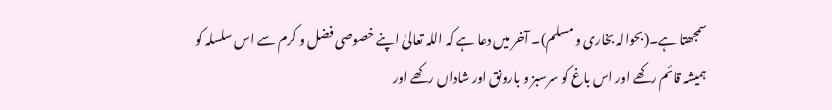سمجھتا ہے۔(بحوالہ بخاری و مسلم)۔ آخر میں دعا ہے کہ اللہ تعالیٰ اپنے خصوصی فضل و کرم سے اس سلسلہ کو ہمیشہ قائم رکھے اور اس باغ کو سرسبز و بارونق اور شاداں رکھے اور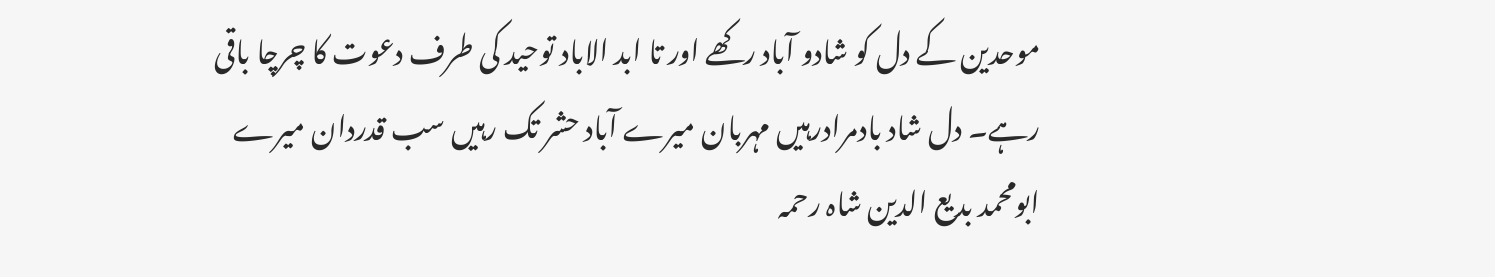موحدین کے دل کو شادو آباد رکھے اور تا ابد الاباد توحید کی طرف دعوت کا چرچا باقی رہے۔ دل شاد بادمرادرہیں مہربان میرے آباد حشر تک رہیں سب قدردان میرے ابومحمد بدیع الدین شاہ رحمہ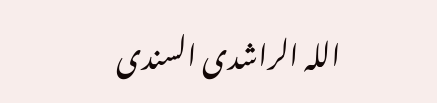اللہ الراشدی السندی